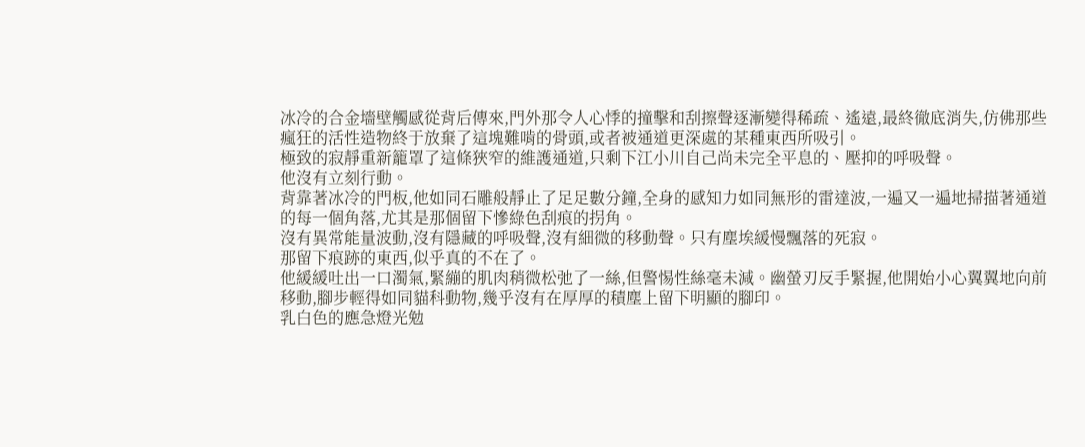冰冷的合金墻壁觸感從背后傳來,門外那令人心悸的撞擊和刮擦聲逐漸變得稀疏、遙遠,最終徹底消失,仿佛那些瘋狂的活性造物終于放棄了這塊難啃的骨頭,或者被通道更深處的某種東西所吸引。
極致的寂靜重新籠罩了這條狹窄的維護通道,只剩下江小川自己尚未完全平息的、壓抑的呼吸聲。
他沒有立刻行動。
背靠著冰冷的門板,他如同石雕般靜止了足足數分鐘,全身的感知力如同無形的雷達波,一遍又一遍地掃描著通道的每一個角落,尤其是那個留下慘綠色刮痕的拐角。
沒有異常能量波動,沒有隱藏的呼吸聲,沒有細微的移動聲。只有塵埃緩慢飄落的死寂。
那留下痕跡的東西,似乎真的不在了。
他緩緩吐出一口濁氣,緊繃的肌肉稍微松弛了一絲,但警惕性絲毫未減。幽螢刃反手緊握,他開始小心翼翼地向前移動,腳步輕得如同貓科動物,幾乎沒有在厚厚的積塵上留下明顯的腳印。
乳白色的應急燈光勉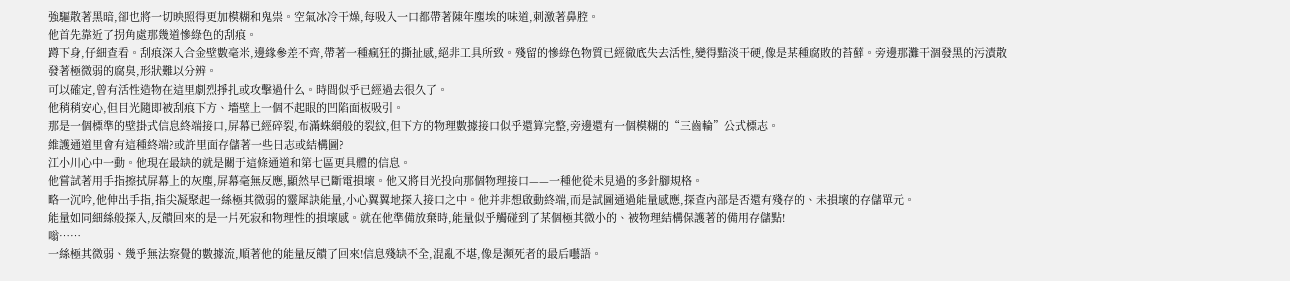強驅散著黑暗,卻也將一切映照得更加模糊和鬼祟。空氣冰冷干燥,每吸入一口都帶著陳年塵埃的味道,刺激著鼻腔。
他首先靠近了拐角處那幾道慘綠色的刮痕。
蹲下身,仔細查看。刮痕深入合金壁數毫米,邊緣參差不齊,帶著一種瘋狂的撕扯感,絕非工具所致。殘留的慘綠色物質已經徹底失去活性,變得黯淡干硬,像是某種腐敗的苔蘚。旁邊那灘干涸發黑的污漬散發著極微弱的腐臭,形狀難以分辨。
可以確定,曾有活性造物在這里劇烈掙扎或攻擊過什么。時間似乎已經過去很久了。
他稍稍安心,但目光隨即被刮痕下方、墻壁上一個不起眼的凹陷面板吸引。
那是一個標準的壁掛式信息終端接口,屏幕已經碎裂,布滿蛛網般的裂紋,但下方的物理數據接口似乎還算完整,旁邊還有一個模糊的“三齒輪”公式標志。
維護通道里會有這種終端?或許里面存儲著一些日志或結構圖?
江小川心中一動。他現在最缺的就是關于這條通道和第七區更具體的信息。
他嘗試著用手指擦拭屏幕上的灰塵,屏幕毫無反應,顯然早已斷電損壞。他又將目光投向那個物理接口——一種他從未見過的多針腳規格。
略一沉吟,他伸出手指,指尖凝聚起一絲極其微弱的靈犀訣能量,小心翼翼地探入接口之中。他并非想啟動終端,而是試圖通過能量感應,探查內部是否還有殘存的、未損壞的存儲單元。
能量如同細絲般探入,反饋回來的是一片死寂和物理性的損壞感。就在他準備放棄時,能量似乎觸碰到了某個極其微小的、被物理結構保護著的備用存儲點!
嗡……
一絲極其微弱、幾乎無法察覺的數據流,順著他的能量反饋了回來!信息殘缺不全,混亂不堪,像是瀕死者的最后囈語。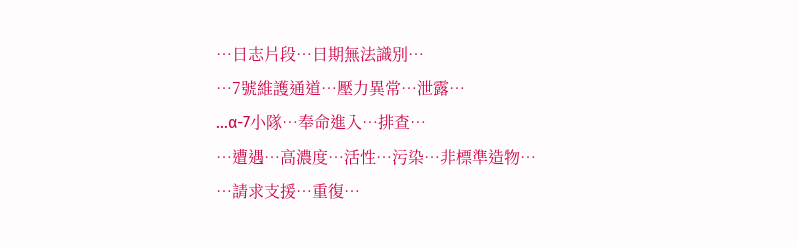…日志片段…日期無法識別…
…7號維護通道…壓力異常…泄露…
…α-7小隊…奉命進入…排查…
…遭遇…高濃度…活性…污染…非標準造物…
…請求支援…重復…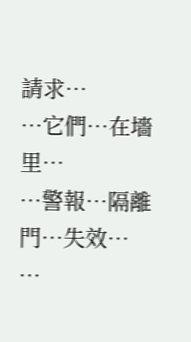請求…
…它們…在墻里…
…警報…隔離門…失效…
…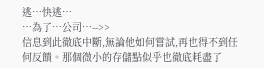逃…快逃…
…為了…公司…-->>
信息到此徹底中斷,無論他如何嘗試,再也得不到任何反饋。那個微小的存儲點似乎也徹底耗盡了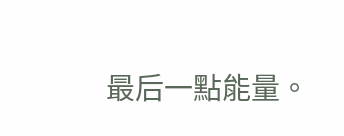最后一點能量。